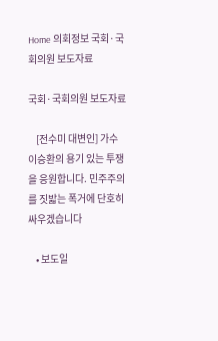Home 의회정보 국회·국회의원 보도자료

국회·국회의원 보도자료

    [전수미 대변인] 가수 이승환의 용기 있는 투쟁을 응원합니다. 민주주의를 짓밟는 폭거에 단호히 싸우겠습니다

    • 보도일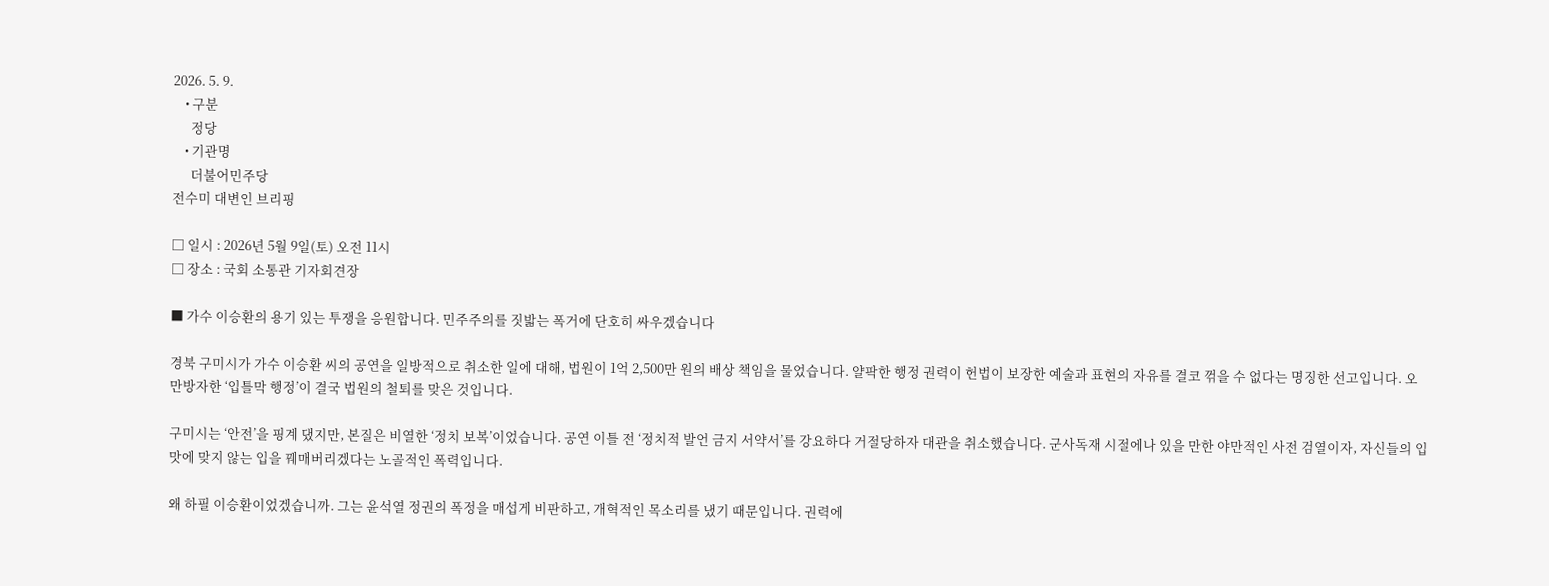2026. 5. 9.
    • 구분
      정당
    • 기관명
      더불어민주당
전수미 대변인 브리핑

□ 일시 : 2026년 5월 9일(토) 오전 11시
□ 장소 : 국회 소통관 기자회견장

■ 가수 이승환의 용기 있는 투쟁을 응원합니다. 민주주의를 짓밟는 폭거에 단호히 싸우겠습니다

경북 구미시가 가수 이승환 씨의 공연을 일방적으로 취소한 일에 대해, 법원이 1억 2,500만 원의 배상 책임을 물었습니다. 얄팍한 행정 권력이 헌법이 보장한 예술과 표현의 자유를 결코 꺾을 수 없다는 명징한 선고입니다. 오만방자한 ‘입틀막 행정’이 결국 법원의 철퇴를 맞은 것입니다.

구미시는 ‘안전’을 핑계 댔지만, 본질은 비열한 ‘정치 보복’이었습니다. 공연 이틀 전 ‘정치적 발언 금지 서약서’를 강요하다 거절당하자 대관을 취소했습니다. 군사독재 시절에나 있을 만한 야만적인 사전 검열이자, 자신들의 입맛에 맞지 않는 입을 꿰매버리겠다는 노골적인 폭력입니다.

왜 하필 이승환이었겠습니까. 그는 윤석열 정권의 폭정을 매섭게 비판하고, 개혁적인 목소리를 냈기 때문입니다. 권력에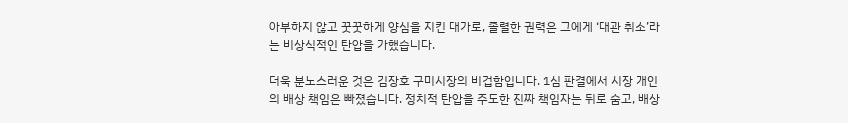아부하지 않고 꿋꿋하게 양심을 지킨 대가로, 졸렬한 권력은 그에게 ‘대관 취소’라는 비상식적인 탄압을 가했습니다.

더욱 분노스러운 것은 김장호 구미시장의 비겁함입니다. 1심 판결에서 시장 개인의 배상 책임은 빠졌습니다. 정치적 탄압을 주도한 진짜 책임자는 뒤로 숨고, 배상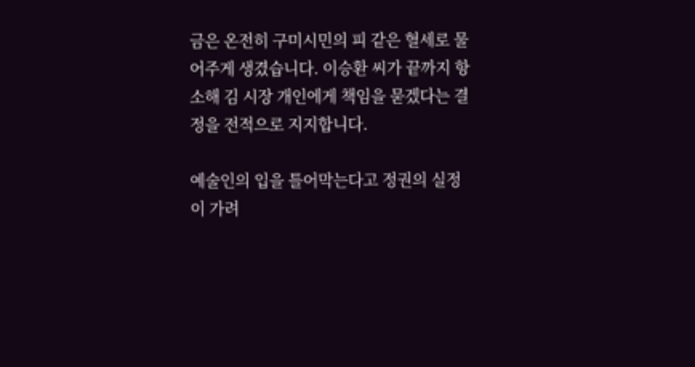금은 온전히 구미시민의 피 같은 혈세로 물어주게 생겼습니다. 이승환 씨가 끝까지 항소해 김 시장 개인에게 책임을 묻겠다는 결정을 전적으로 지지합니다.

예술인의 입을 틀어막는다고 정권의 실정이 가려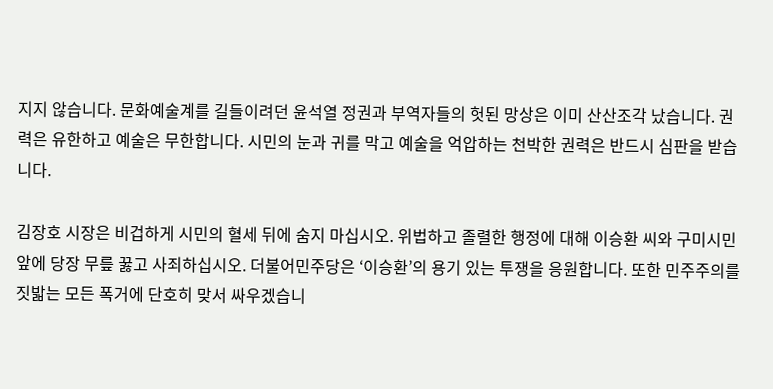지지 않습니다. 문화예술계를 길들이려던 윤석열 정권과 부역자들의 헛된 망상은 이미 산산조각 났습니다. 권력은 유한하고 예술은 무한합니다. 시민의 눈과 귀를 막고 예술을 억압하는 천박한 권력은 반드시 심판을 받습니다.

김장호 시장은 비겁하게 시민의 혈세 뒤에 숨지 마십시오. 위법하고 졸렬한 행정에 대해 이승환 씨와 구미시민 앞에 당장 무릎 꿇고 사죄하십시오. 더불어민주당은 ‘이승환’의 용기 있는 투쟁을 응원합니다. 또한 민주주의를 짓밟는 모든 폭거에 단호히 맞서 싸우겠습니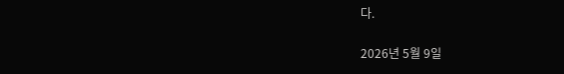다.

2026년 5월 9일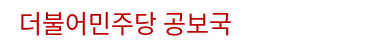더불어민주당 공보국